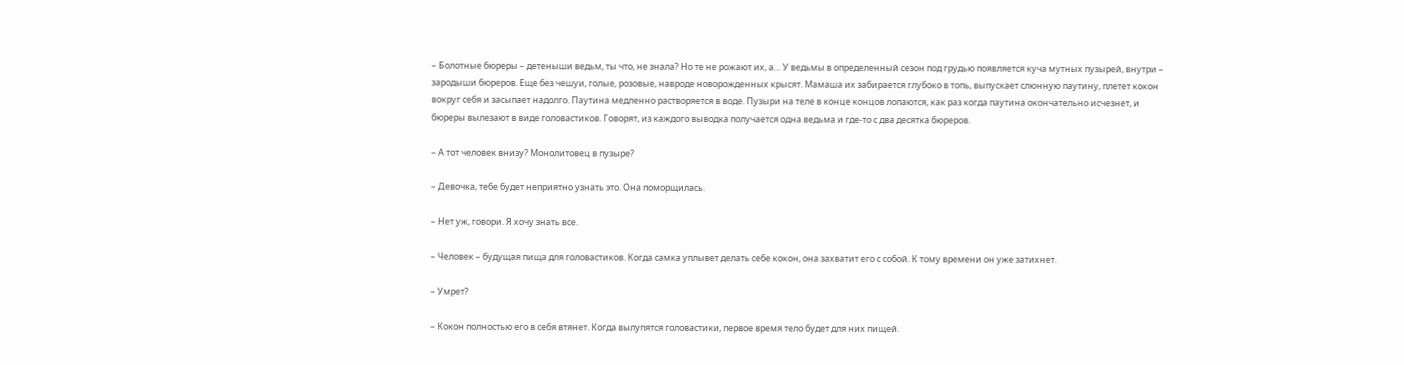– Болотные бюреры – детеныши ведьм, ты что, не знала? Но те не рожают их, а… У ведьмы в определенный сезон под грудью появляется куча мутных пузырей, внутри – зародыши бюреров. Еще без чешуи, голые, розовые, навроде новорожденных крысят. Мамаша их забирается глубоко в топь, выпускает слюнную паутину, плетет кокон вокруг себя и засыпает надолго. Паутина медленно растворяется в воде. Пузыри на теле в конце концов лопаются, как раз когда паутина окончательно исчезнет, и бюреры вылезают в виде головастиков. Говорят, из каждого выводка получается одна ведьма и где-то с два десятка бюреров.

– А тот человек внизу? Монолитовец в пузыре?

– Девочка, тебе будет неприятно узнать это. Она поморщилась.

– Нет уж, говори. Я хочу знать все.

– Человек – будущая пища для головастиков. Когда самка уплывет делать себе кокон, она захватит его с собой. К тому времени он уже затихнет.

– Умрет?

– Кокон полностью его в себя втянет. Когда вылупятся головастики, первое время тело будет для них пищей.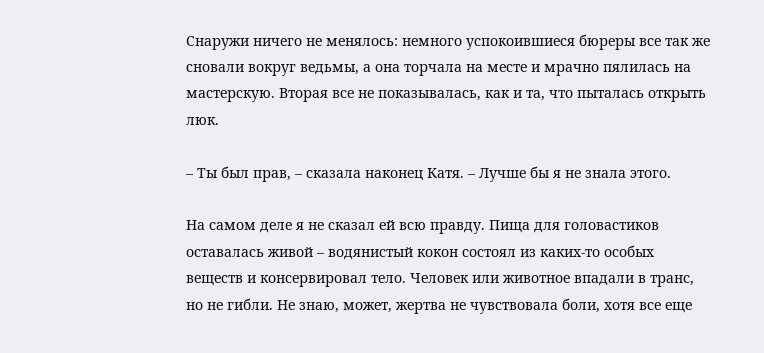Снаружи ничего не менялось: немного успокоившиеся бюреры все так же сновали вокруг ведьмы, а она торчала на месте и мрачно пялилась на мастерскую. Вторая все не показывалась, как и та, что пыталась открыть люк.

– Ты был прав, – сказала наконец Катя. – Лучше бы я не знала этого.

На самом деле я не сказал ей всю правду. Пища для головастиков оставалась живой – водянистый кокон состоял из каких-то особых веществ и консервировал тело. Человек или животное впадали в транс, но не гибли. Не знаю, может, жертва не чувствовала боли, хотя все еще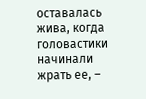оставалась жива, когда головастики начинали жрать ее, –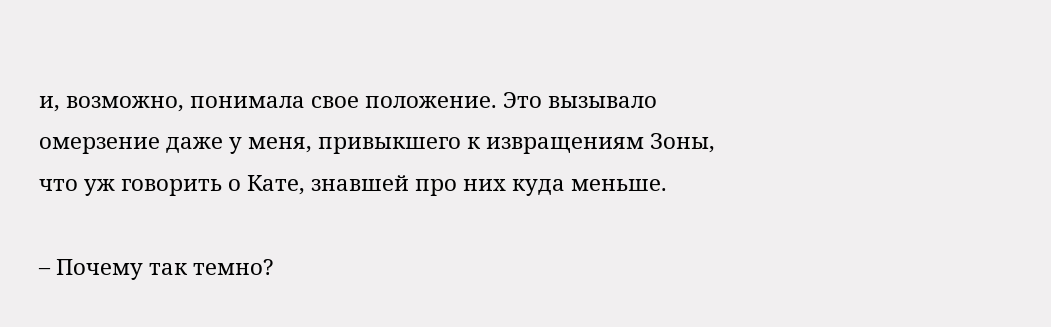и, возможно, понимала свое положение. Это вызывало омерзение даже у меня, привыкшего к извращениям Зоны, что уж говорить о Кате, знавшей про них куда меньше.

– Почему так темно?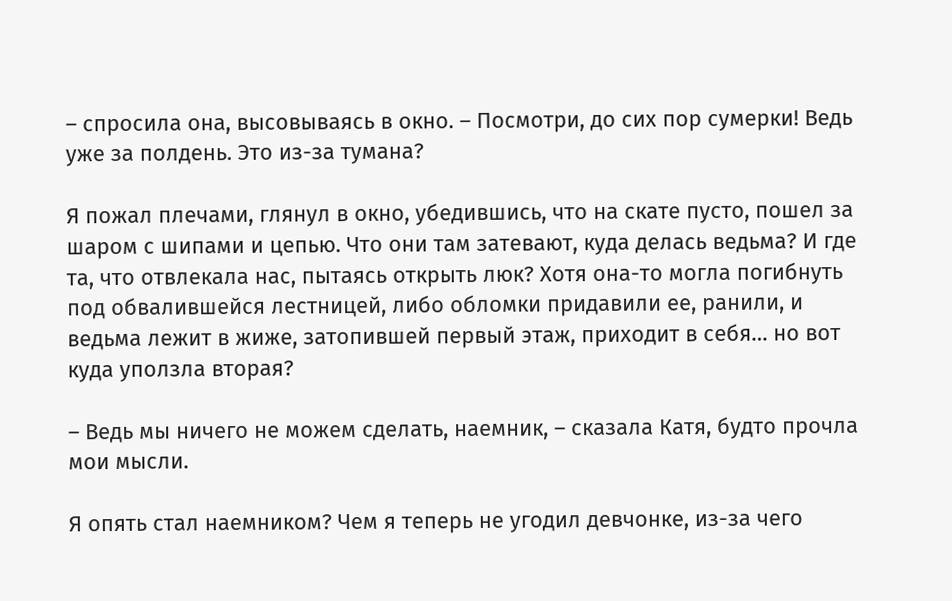– спросила она, высовываясь в окно. – Посмотри, до сих пор сумерки! Ведь уже за полдень. Это из-за тумана?

Я пожал плечами, глянул в окно, убедившись, что на скате пусто, пошел за шаром с шипами и цепью. Что они там затевают, куда делась ведьма? И где та, что отвлекала нас, пытаясь открыть люк? Хотя она-то могла погибнуть под обвалившейся лестницей, либо обломки придавили ее, ранили, и ведьма лежит в жиже, затопившей первый этаж, приходит в себя… но вот куда уползла вторая?

– Ведь мы ничего не можем сделать, наемник, – сказала Катя, будто прочла мои мысли.

Я опять стал наемником? Чем я теперь не угодил девчонке, из-за чего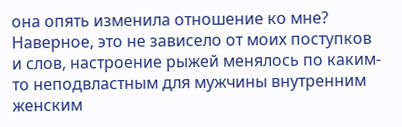она опять изменила отношение ко мне? Наверное, это не зависело от моих поступков и слов, настроение рыжей менялось по каким-то неподвластным для мужчины внутренним женским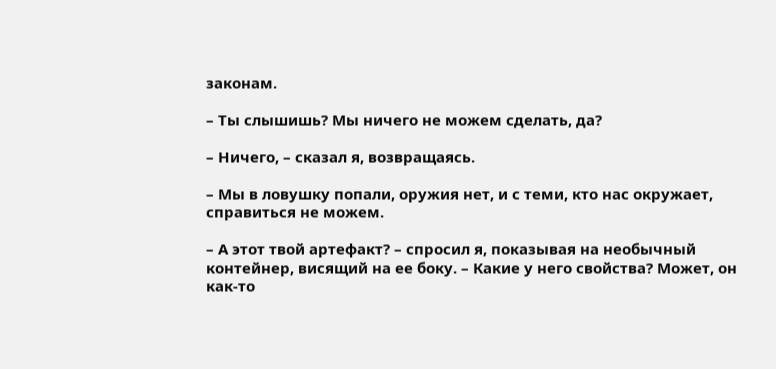законам.

– Ты слышишь? Мы ничего не можем сделать, да?

– Ничего, – сказал я, возвращаясь.

– Мы в ловушку попали, оружия нет, и с теми, кто нас окружает, справиться не можем.

– А этот твой артефакт? – спросил я, показывая на необычный контейнер, висящий на ее боку. – Какие у него свойства? Может, он как-то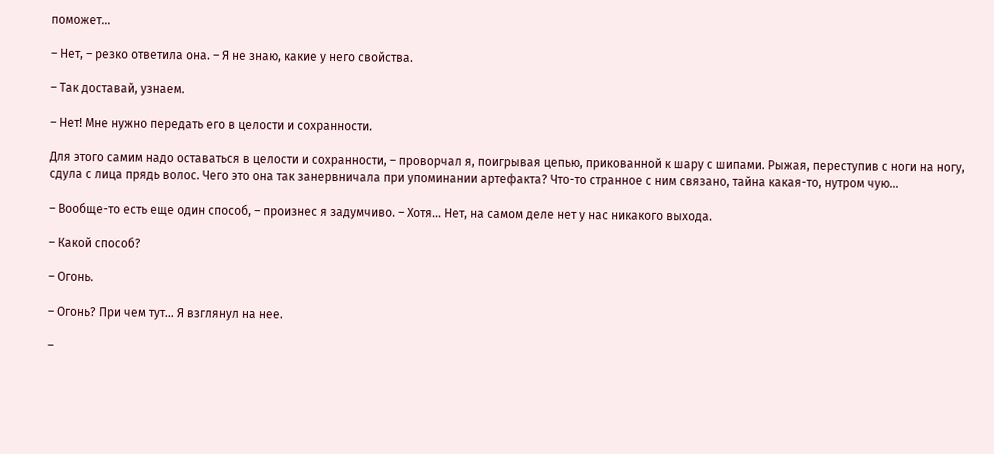поможет…

– Нет, – резко ответила она. – Я не знаю, какие у него свойства.

– Так доставай, узнаем.

– Нет! Мне нужно передать его в целости и сохранности.

Для этого самим надо оставаться в целости и сохранности, – проворчал я, поигрывая цепью, прикованной к шару с шипами. Рыжая, переступив с ноги на ногу, сдула с лица прядь волос. Чего это она так занервничала при упоминании артефакта? Что-то странное с ним связано, тайна какая-то, нутром чую…

– Вообще-то есть еще один способ, – произнес я задумчиво. – Хотя… Нет, на самом деле нет у нас никакого выхода.

– Какой способ?

– Огонь.

– Огонь? При чем тут… Я взглянул на нее.

–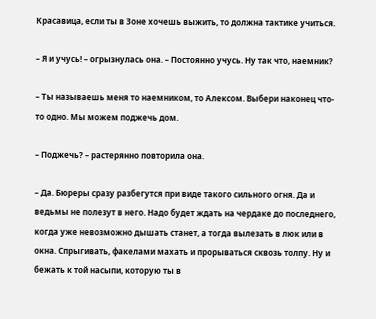Красавица, если ты в Зоне хочешь выжить, то должна тактике учиться.

– Я и учусь! – огрызнулась она. – Постоянно учусь. Ну так что, наемник?

– Ты называешь меня то наемником, то Алексом. Выбери наконец что-то одно. Мы можем поджечь дом.

– Поджечь? – растерянно повторила она.

– Да. Бюреры сразу разбегутся при виде такого сильного огня. Да и ведьмы не полезут в него. Надо будет ждать на чердаке до последнего, когда уже невозможно дышать станет, а тогда вылезать в люк или в окна. Спрыгивать, факелами махать и прорываться сквозь толпу. Ну и бежать к той насыпи, которую ты в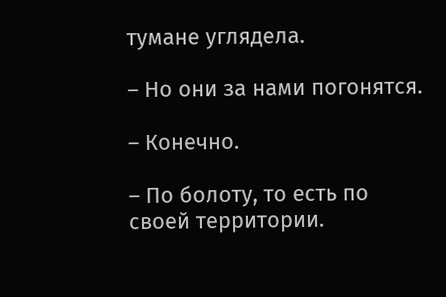тумане углядела.

– Но они за нами погонятся.

– Конечно.

– По болоту, то есть по своей территории.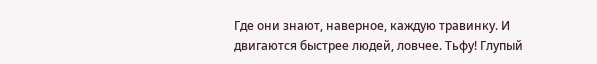Где они знают, наверное, каждую травинку. И двигаются быстрее людей, ловчее. Тьфу! Глупый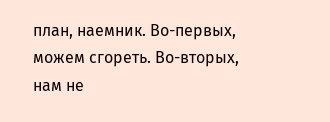план, наемник. Во-первых, можем сгореть. Во-вторых, нам не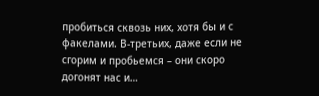пробиться сквозь них, хотя бы и с факелами. В-третьих, даже если не сгорим и пробьемся – они скоро догонят нас и…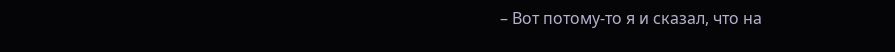– Вот потому-то я и сказал, что на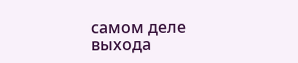самом деле выхода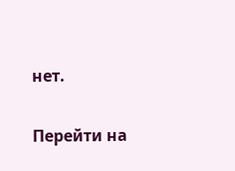нет.

Перейти на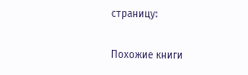страницу:

Похожие книги